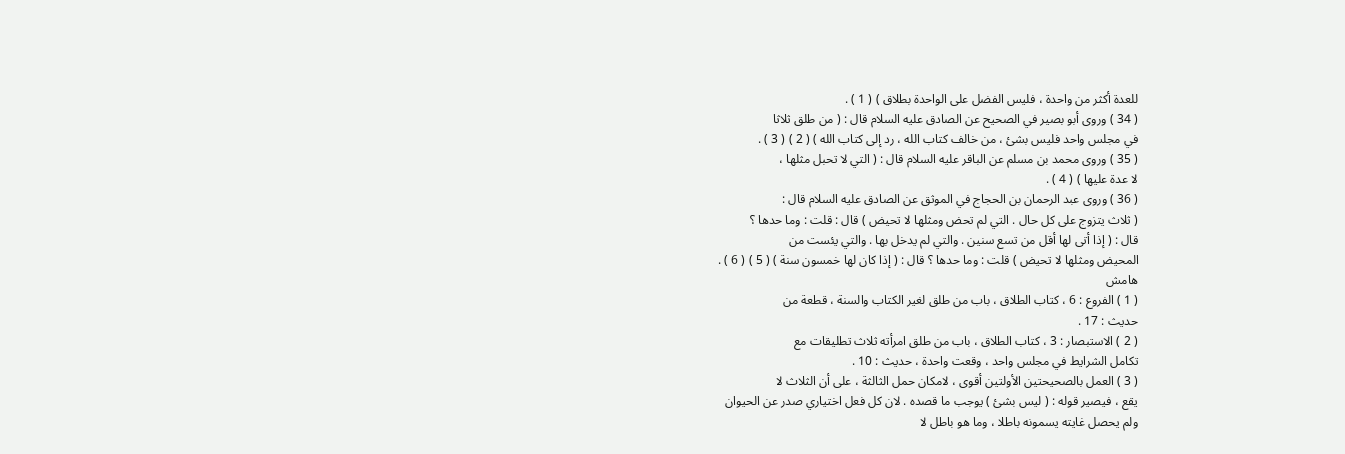للعدة أكثر من واحدة ، فليس الفضل على الواحدة بطلاق ) ( 1 ) .
( 34 ) وروى أبو بصير في الصحيح عن الصادق عليه السلام قال : ( من طلق ثلاثا
في مجلس واحد فليس بشئ ، من خالف كتاب الله ، رد إلى كتاب الله ) ( 2 ) ( 3 ) .
( 35 ) وروى محمد بن مسلم عن الباقر عليه السلام قال : ( التي لا تحبل مثلها ،
لا عدة عليها ) ( 4 ) .
( 36 ) وروى عبد الرحمان بن الحجاج في الموثق عن الصادق عليه السلام قال :
( ثلاث يتزوج على كل حال . التي لم تحض ومثلها لا تحيض ) قال : قلت : وما حدها ؟
قال : ( إذا أتى لها أقل من تسع سنين . والتي لم يدخل بها . والتي يئست من
المحيض ومثلها لا تحيض ) قلت : وما حدها ؟ قال : ( إذا كان لها خمسون سنة ) ( 5 ) ( 6 ) .
هامش
( 1 ) الفروع : 6 ، كتاب الطلاق ، باب من طلق لغير الكتاب والسنة ، قطعة من
حديث : 17 .
( 2 ) الاستبصار : 3 ، كتاب الطلاق ، باب من طلق امرأته ثلاث تطليقات مع
تكامل الشرايط في مجلس واحد ، وقعت واحدة ، حديث : 10 .
( 3 ) العمل بالصحيحتين الأولتين أقوى ، لامكان حمل الثالثة ، على أن الثلاث لا
يقع ، فيصير قوله : ( ليس بشئ ) يوجب ما قصده . لان كل فعل اختياري صدر عن الحيوان
ولم يحصل غايته يسمونه باطلا ، وما هو باطل لا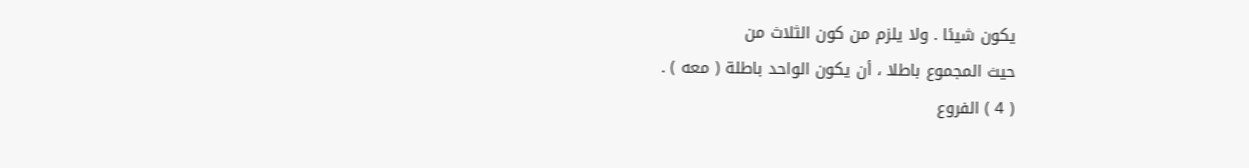يكون شيئا . ولا يلزم من كون الثلاث من
حيث المجموع باطلا ، أن يكون الواحد باطلة ( معه ) .
( 4 ) الفروع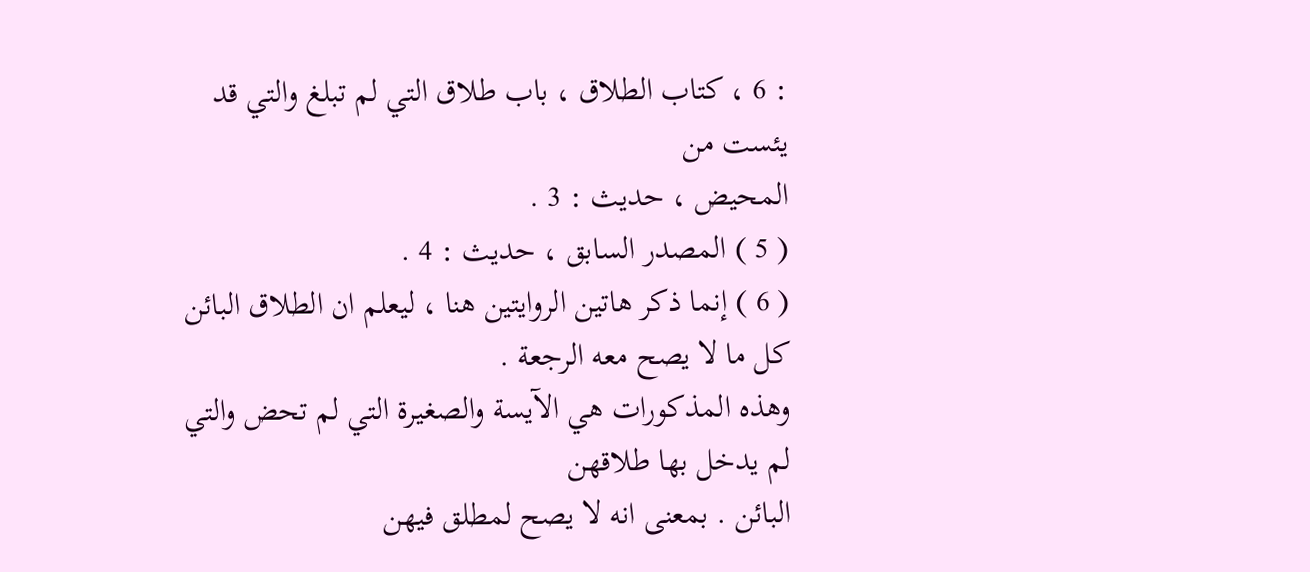: 6 ، كتاب الطلاق ، باب طلاق التي لم تبلغ والتي قد يئست من
المحيض ، حديث : 3 .
( 5 ) المصدر السابق ، حديث : 4 .
( 6 ) إنما ذكر هاتين الروايتين هنا ، ليعلم ان الطلاق البائن كل ما لا يصح معه الرجعة .
وهذه المذكورات هي الآيسة والصغيرة التي لم تحض والتي لم يدخل بها طلاقهن
البائن . بمعنى انه لا يصح لمطلق فيهن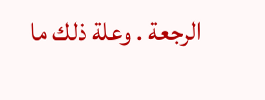الرجعة . وعلة ذلك ما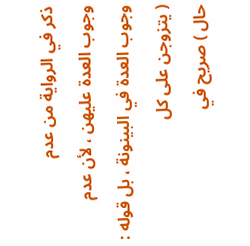ذكر في الرواية من عدم
وجوب العدة عليهن ، لأن عدم وجوب العدة في البينونة ، بل قوله : ( يتزوجن على كل
حال ) صريح في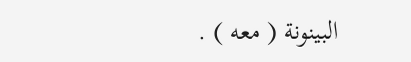البينونة ( معه ) .